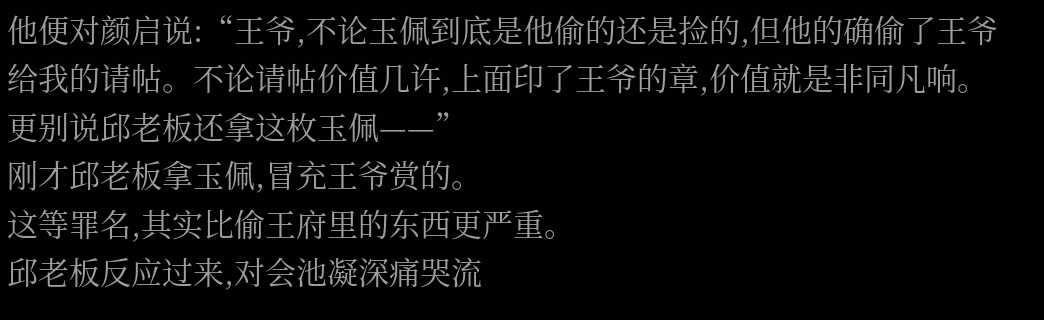他便对颜启说:“王爷,不论玉佩到底是他偷的还是捡的,但他的确偷了王爷给我的请帖。不论请帖价值几许,上面印了王爷的章,价值就是非同凡响。更别说邱老板还拿这枚玉佩——”
刚才邱老板拿玉佩,冒充王爷赏的。
这等罪名,其实比偷王府里的东西更严重。
邱老板反应过来,对会池凝深痛哭流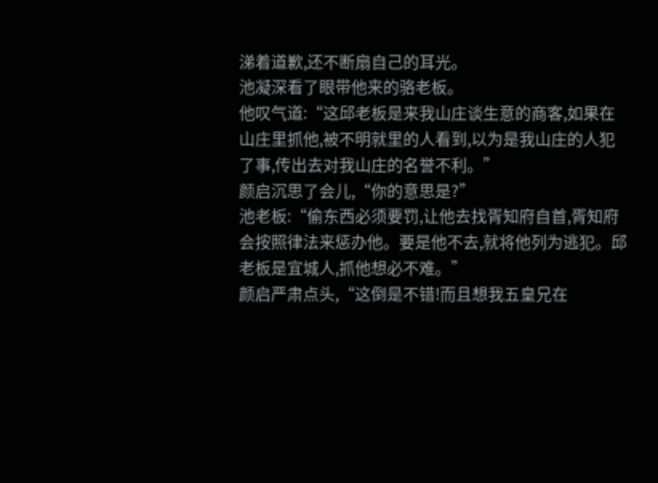涕着道歉,还不断扇自己的耳光。
池凝深看了眼带他来的骆老板。
他叹气道:“这邱老板是来我山庄谈生意的商客,如果在山庄里抓他,被不明就里的人看到,以为是我山庄的人犯了事,传出去对我山庄的名誉不利。”
颜启沉思了会儿,“你的意思是?”
池老板:“偷东西必须要罚,让他去找胥知府自首,胥知府会按照律法来惩办他。要是他不去,就将他列为逃犯。邱老板是宜城人,抓他想必不难。”
颜启严肃点头,“这倒是不错!而且想我五皇兄在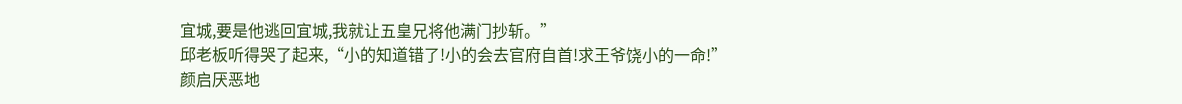宜城,要是他逃回宜城,我就让五皇兄将他满门抄斩。”
邱老板听得哭了起来,“小的知道错了!小的会去官府自首!求王爷饶小的一命!”
颜启厌恶地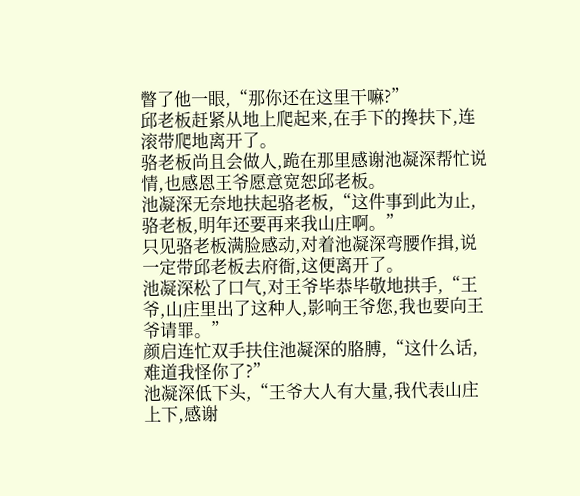瞥了他一眼,“那你还在这里干嘛?”
邱老板赶紧从地上爬起来,在手下的搀扶下,连滚带爬地离开了。
骆老板尚且会做人,跪在那里感谢池凝深帮忙说情,也感恩王爷愿意宽恕邱老板。
池凝深无奈地扶起骆老板,“这件事到此为止,骆老板,明年还要再来我山庄啊。”
只见骆老板满脸感动,对着池凝深弯腰作揖,说一定带邱老板去府衙,这便离开了。
池凝深松了口气,对王爷毕恭毕敬地拱手,“王爷,山庄里出了这种人,影响王爷您,我也要向王爷请罪。”
颜启连忙双手扶住池凝深的胳膊,“这什么话,难道我怪你了?”
池凝深低下头,“王爷大人有大量,我代表山庄上下,感谢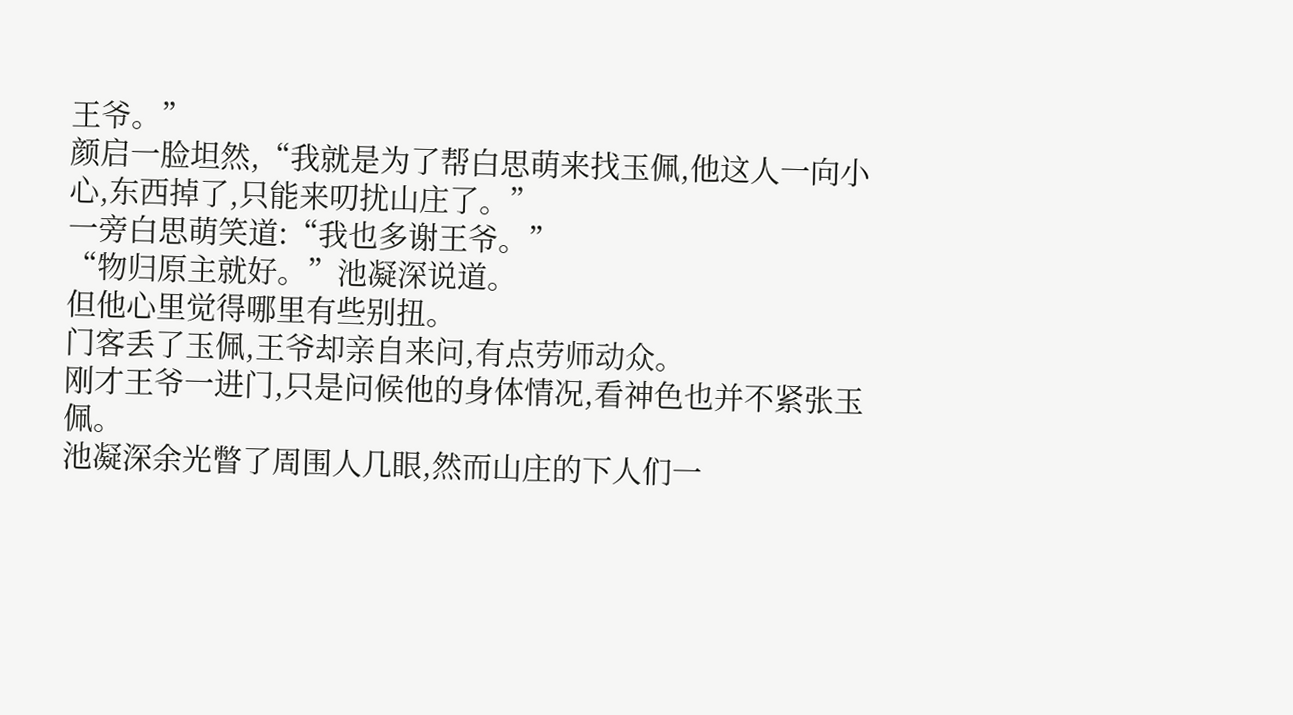王爷。”
颜启一脸坦然,“我就是为了帮白思萌来找玉佩,他这人一向小心,东西掉了,只能来叨扰山庄了。”
一旁白思萌笑道:“我也多谢王爷。”
“物归原主就好。”池凝深说道。
但他心里觉得哪里有些别扭。
门客丢了玉佩,王爷却亲自来问,有点劳师动众。
刚才王爷一进门,只是问候他的身体情况,看神色也并不紧张玉佩。
池凝深余光瞥了周围人几眼,然而山庄的下人们一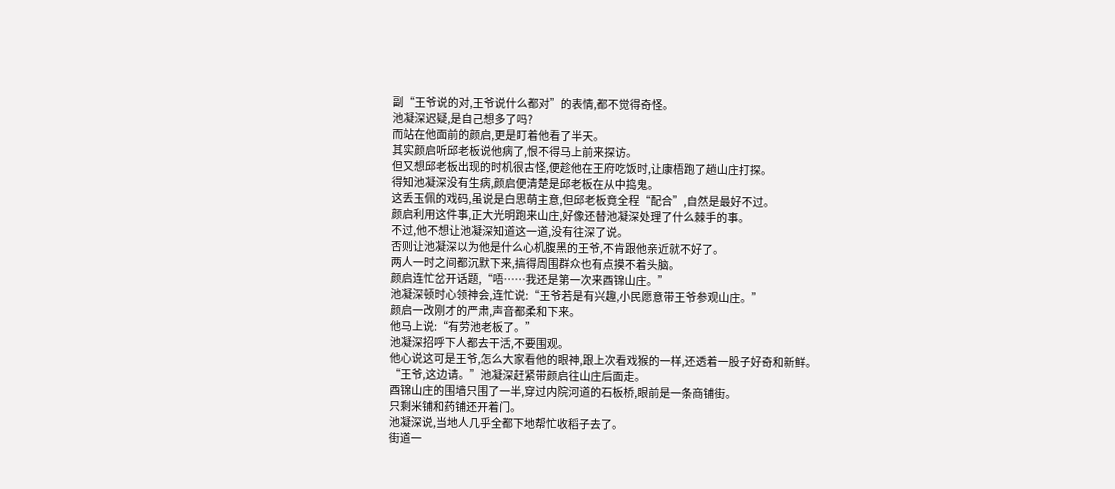副“王爷说的对,王爷说什么都对”的表情,都不觉得奇怪。
池凝深迟疑,是自己想多了吗?
而站在他面前的颜启,更是盯着他看了半天。
其实颜启听邱老板说他病了,恨不得马上前来探访。
但又想邱老板出现的时机很古怪,便趁他在王府吃饭时,让康梧跑了趟山庄打探。
得知池凝深没有生病,颜启便清楚是邱老板在从中捣鬼。
这丢玉佩的戏码,虽说是白思萌主意,但邱老板竟全程“配合”,自然是最好不过。
颜启利用这件事,正大光明跑来山庄,好像还替池凝深处理了什么棘手的事。
不过,他不想让池凝深知道这一道,没有往深了说。
否则让池凝深以为他是什么心机腹黑的王爷,不肯跟他亲近就不好了。
两人一时之间都沉默下来,搞得周围群众也有点摸不着头脑。
颜启连忙岔开话题,“唔……我还是第一次来酉锦山庄。”
池凝深顿时心领神会,连忙说:“王爷若是有兴趣,小民愿意带王爷参观山庄。”
颜启一改刚才的严肃,声音都柔和下来。
他马上说:“有劳池老板了。”
池凝深招呼下人都去干活,不要围观。
他心说这可是王爷,怎么大家看他的眼神,跟上次看戏猴的一样,还透着一股子好奇和新鲜。
“王爷,这边请。”池凝深赶紧带颜启往山庄后面走。
酉锦山庄的围墙只围了一半,穿过内院河道的石板桥,眼前是一条商铺街。
只剩米铺和药铺还开着门。
池凝深说,当地人几乎全都下地帮忙收稻子去了。
街道一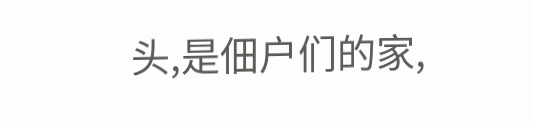头,是佃户们的家,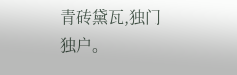青砖黛瓦,独门独户。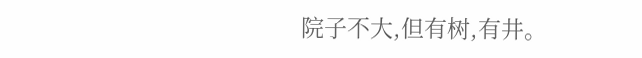院子不大,但有树,有井。